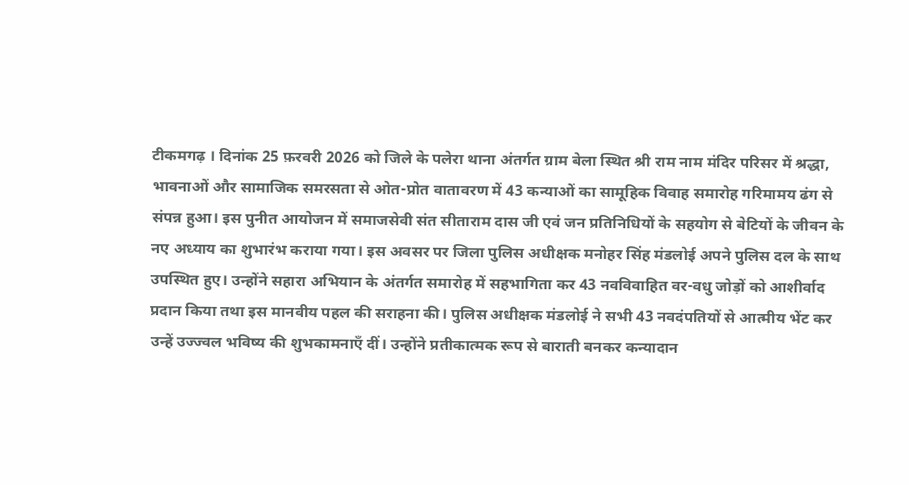टीकमगढ़ । दिनांक 25 फ़रवरी 2026 को जिले के पलेरा थाना अंतर्गत ग्राम बेला स्थित श्री राम नाम मंदिर परिसर में श्रद्धा, भावनाओं और सामाजिक समरसता से ओत-प्रोत वातावरण में 43 कन्याओं का सामूहिक विवाह समारोह गरिमामय ढंग से संपन्न हुआ। इस पुनीत आयोजन में समाजसेवी संत सीताराम दास जी एवं जन प्रतिनिधियों के सहयोग से बेटियों के जीवन के नए अध्याय का शुभारंभ कराया गया। इस अवसर पर जिला पुलिस अधीक्षक मनोहर सिंह मंडलोई अपने पुलिस दल के साथ उपस्थित हुए। उन्होंने सहारा अभियान के अंतर्गत समारोह में सहभागिता कर 43 नवविवाहित वर-वधु जोड़ों को आशीर्वाद प्रदान किया तथा इस मानवीय पहल की सराहना की। पुलिस अधीक्षक मंडलोई ने सभी 43 नवदंपतियों से आत्मीय भेंट कर उन्हें उज्ज्वल भविष्य की शुभकामनाएँ दीं। उन्होंने प्रतीकात्मक रूप से बाराती बनकर कन्यादान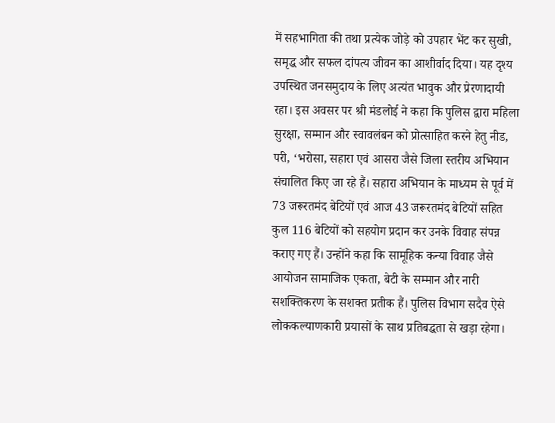में सहभागिता की तथा प्रत्येक जोड़े को उपहार भेंट कर सुखी, समृद्ध और सफल दांपत्य जीवन का आशीर्वाद दिया। यह दृश्य उपस्थित जनसमुदाय के लिए अत्यंत भावुक और प्रेरणादायी रहा। इस अवसर पर श्री मंडलोई ने कहा कि पुलिस द्वारा महिला सुरक्षा, सम्मान और स्वावलंबन को प्रोत्साहित करने हेतु नीड, परी, ‘भरोसा, सहारा एवं आसरा जैसे जिला स्तरीय अभियान संचालित किए जा रहे हैं। सहारा अभियान के माध्यम से पूर्व में 73 जरूरतमंद बेटियों एवं आज 43 जरूरतमंद बेटियों सहित कुल 116 बेटियों को सहयोग प्रदान कर उनके विवाह संपन्न कराए गए हैं। उन्होंने कहा कि सामूहिक कन्या विवाह जैसे आयोजन सामाजिक एकता, बेटी के सम्मान और नारी सशक्तिकरण के सशक्त प्रतीक हैं। पुलिस विभाग सदैव ऐसे लोककल्याणकारी प्रयासों के साथ प्रतिबद्धता से खड़ा रहेगा।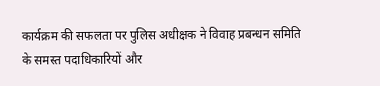कार्यक्रम की सफलता पर पुलिस अधीक्षक ने विवाह प्रबन्धन समिति के समस्त पदाधिकारियों और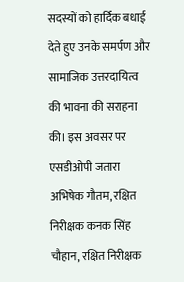सदस्यों को हार्दिक बधाई देते हुए उनके समर्पण और सामाजिक उत्तरदायित्व की भावना की सराहना की। इस अवसर पर एसडीओपी जतारा अभिषेक गौतम, रक्षित निरीक्षक कनक सिंह चौहान, रक्षित निरीक्षक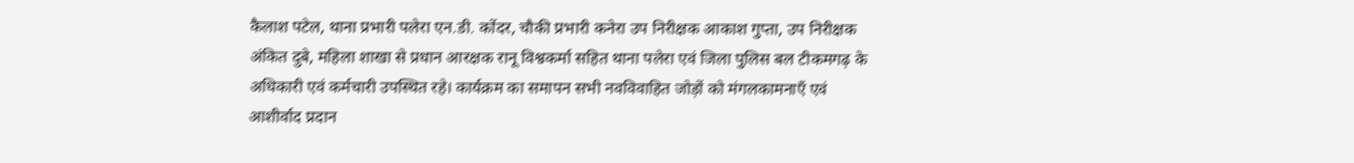कैलाश पटेल, थाना प्रभारी पलेरा एन.डी. कोंदर, चौकी प्रभारी कनेरा उप निरीक्षक आकाश गुप्ता, उप निरीक्षक अंकित दुबे, महिला शाखा से प्रधान आरक्षक रानू विश्वकर्मा सहित थाना पलेरा एवं जिला पुलिस बल टीकमगढ़ के अधिकारी एवं कर्मचारी उपस्थित रहे। कार्यक्रम का समापन सभी नवविवाहित जोड़ों को मंगलकामनाएँ एवं आशीर्वाद प्रदान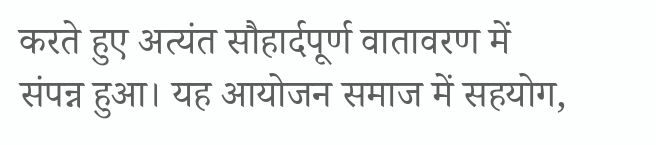करते हुए अत्यंत सौहार्दपूर्ण वातावरण में संपन्न हुआ। यह आयोजन समाज में सहयोग,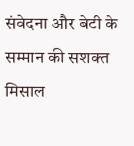संवेदना और बेटी के सम्मान की सशक्त मिसाल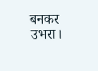बनकर उभरा।